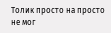Толик просто на просто не мог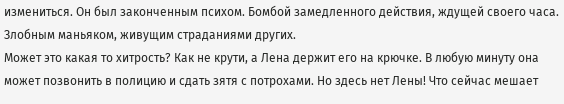измениться. Он был законченным психом. Бомбой замедленного действия, ждущей своего часа. Злобным маньяком, живущим страданиями других.
Может это какая то хитрость? Как не крути, а Лена держит его на крючке. В любую минуту она может позвонить в полицию и сдать зятя с потрохами. Но здесь нет Лены! Что сейчас мешает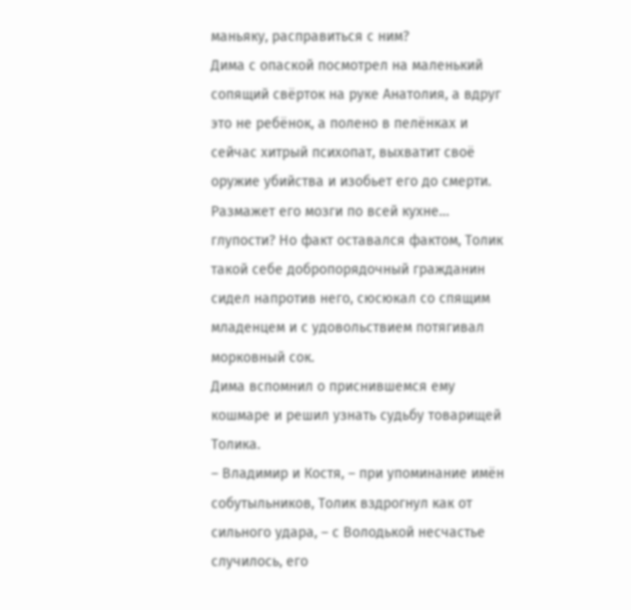маньяку, расправиться с ним?
Дима с опаской посмотрел на маленький сопящий свёрток на руке Анатолия, а вдруг это не ребёнок, а полено в пелёнках и сейчас хитрый психопат, выхватит своё оружие убийства и изобьет его до смерти. Размажет его мозги по всей кухне… глупости? Но факт оставался фактом, Толик такой себе добропорядочный гражданин сидел напротив него, сюсюкал со спящим младенцем и с удовольствием потягивал морковный сок.
Дима вспомнил о приснившемся ему кошмаре и решил узнать судьбу товарищей Толика.
– Владимир и Костя, – при упоминание имён собутыльников, Толик вздрогнул как от сильного удара, – с Володькой несчастье случилось, его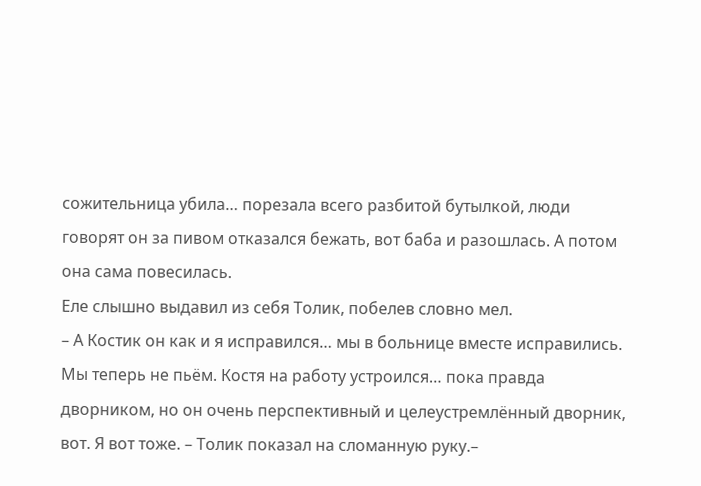сожительница убила… порезала всего разбитой бутылкой, люди говорят он за пивом отказался бежать, вот баба и разошлась. А потом она сама повесилась.
Еле слышно выдавил из себя Толик, побелев словно мел.
– А Костик он как и я исправился… мы в больнице вместе исправились. Мы теперь не пьём. Костя на работу устроился… пока правда дворником, но он очень перспективный и целеустремлённый дворник, вот. Я вот тоже. – Толик показал на сломанную руку.–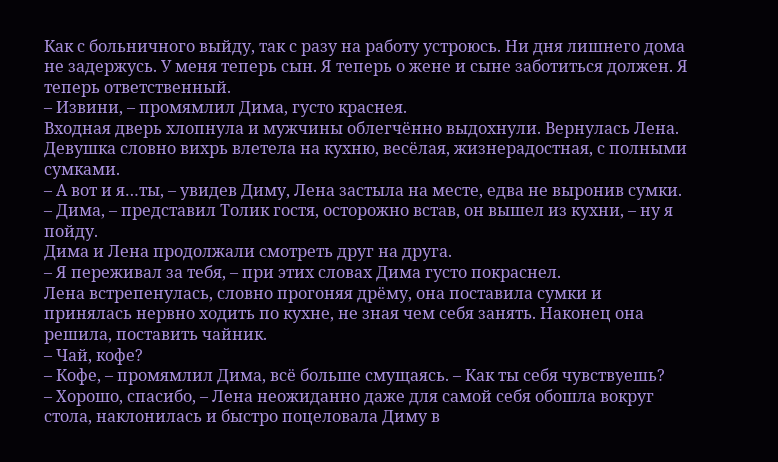Как с больничного выйду, так с разу на работу устроюсь. Ни дня лишнего дома не задержусь. У меня теперь сын. Я теперь о жене и сыне заботиться должен. Я теперь ответственный.
– Извини, – промямлил Дима, густо краснея.
Входная дверь хлопнула и мужчины облегчённо выдохнули. Вернулась Лена.
Девушка словно вихрь влетела на кухню, весёлая, жизнерадостная, с полными сумками.
– А вот и я…ты, – увидев Диму, Лена застыла на месте, едва не выронив сумки.
– Дима, – представил Толик гостя, осторожно встав, он вышел из кухни, – ну я пойду.
Дима и Лена продолжали смотреть друг на друга.
– Я переживал за тебя, – при этих словах Дима густо покраснел.
Лена встрепенулась, словно прогоняя дрёму, она поставила сумки и принялась нервно ходить по кухне, не зная чем себя занять. Наконец она решила, поставить чайник.
– Чай, кофе?
– Кофе, – промямлил Дима, всё больше смущаясь. – Как ты себя чувствуешь?
– Хорошо, спасибо, – Лена неожиданно даже для самой себя обошла вокруг стола, наклонилась и быстро поцеловала Диму в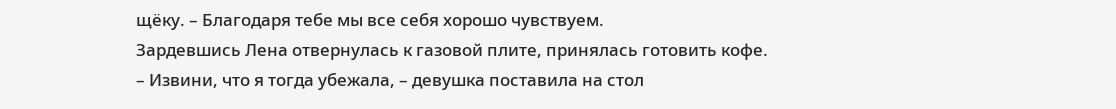щёку. – Благодаря тебе мы все себя хорошо чувствуем.
Зардевшись Лена отвернулась к газовой плите, принялась готовить кофе.
– Извини, что я тогда убежала, – девушка поставила на стол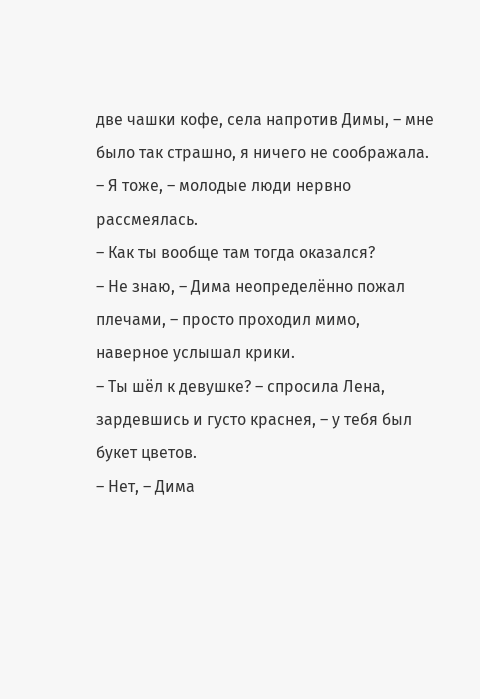две чашки кофе, села напротив Димы, – мне было так страшно, я ничего не соображала.
– Я тоже, – молодые люди нервно рассмеялась.
– Как ты вообще там тогда оказался?
– Не знаю, – Дима неопределённо пожал плечами, – просто проходил мимо, наверное услышал крики.
– Ты шёл к девушке? – спросила Лена, зардевшись и густо краснея, – у тебя был букет цветов.
– Нет, – Дима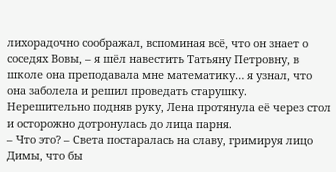лихорадочно соображал, вспоминая всё, что он знает о соседях Вовы, – я шёл навестить Татьяну Петровну, в школе она преподавала мне математику… я узнал, что она заболела и решил проведать старушку.
Нерешительно подняв руку, Лена протянула её через стол и осторожно дотронулась до лица парня.
– Что это? – Света постаралась на славу, гримируя лицо Димы, что бы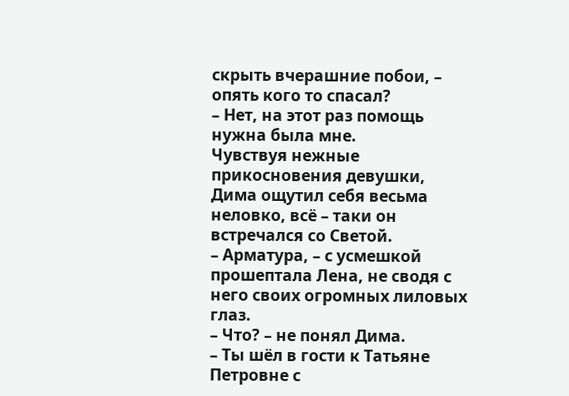скрыть вчерашние побои, – опять кого то спасал?
– Нет, на этот раз помощь нужна была мне.
Чувствуя нежные прикосновения девушки, Дима ощутил себя весьма неловко, всё – таки он встречался со Светой.
– Арматура, – с усмешкой прошептала Лена, не сводя с него своих огромных лиловых глаз.
– Что? – не понял Дима.
– Ты шёл в гости к Татьяне Петровне с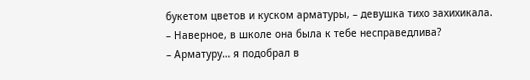букетом цветов и куском арматуры, – девушка тихо захихикала. – Наверное, в школе она была к тебе несправедлива?
– Арматуру… я подобрал в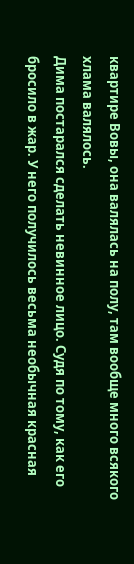квартире Вовы, она валялась на полу, там вообще много всякого хлама валялось.
Дима постарался сделать невинное лицо. Судя по тому, как его бросило в жар. У него получилось весьма необычная красная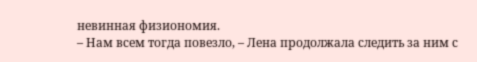невинная физиономия.
– Нам всем тогда повезло, – Лена продолжала следить за ним с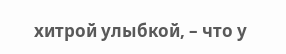хитрой улыбкой, – что у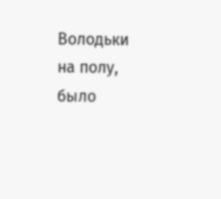Володьки на полу, было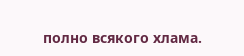полно всякого хлама.